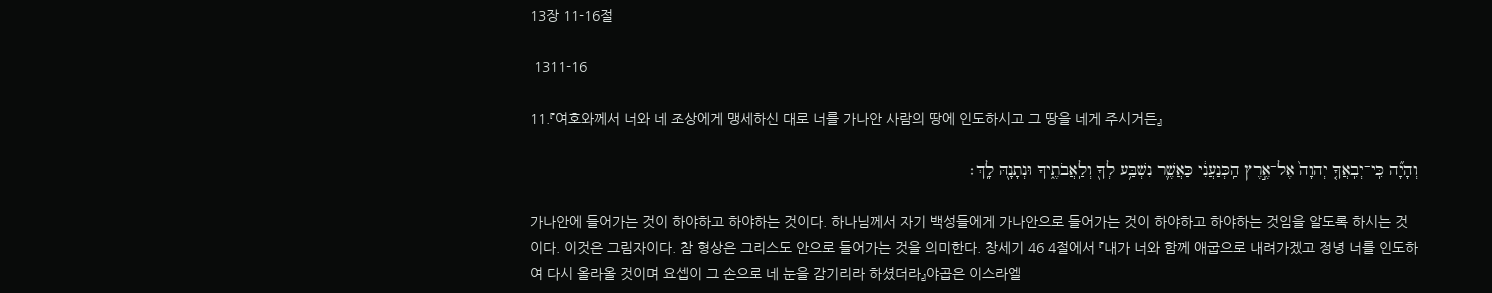13장 11-16절

 1311-16

11.『여호와께서 너와 네 조상에게 맹세하신 대로 너를 가나안 사람의 땅에 인도하시고 그 땅을 네게 주시거든』

וְהָיָ֞ה כִּֽי־יְבִֽאֲךָ֤ יְהוָה֙ אֶל־אֶ֣רֶץ הַֽכְּנַעֲנִ֔י כַּאֲשֶׁ֛ר נִשְׁבַּ֥ע לְךָ֖ וְלַֽאֲבֹתֶ֑יךָ וּנְתָנָ֖הּ לָֽךְ׃

가나안에 들어가는 것이 하야하고 하야하는 것이다. 하나님께서 자기 백성들에게 가나안으로 들어가는 것이 하야하고 하야하는 것임을 알도록 하시는 것이다. 이것은 그림자이다. 참 형상은 그리스도 안으로 들어가는 것을 의미한다. 창세기 46 4절에서 『내가 너와 함께 애굽으로 내려가겠고 정녕 너를 인도하여 다시 올라올 것이며 요셉이 그 손으로 네 눈을 감기리라 하셨더라』야곱은 이스라엘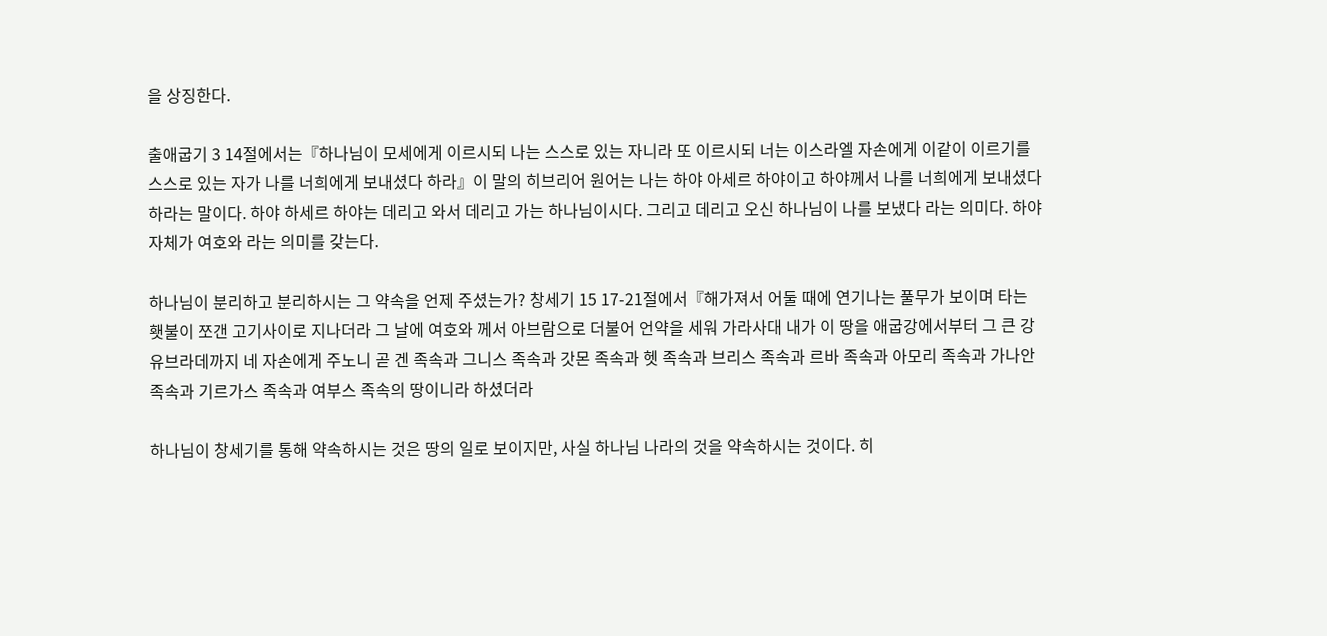을 상징한다.

출애굽기 3 14절에서는『하나님이 모세에게 이르시되 나는 스스로 있는 자니라 또 이르시되 너는 이스라엘 자손에게 이같이 이르기를 스스로 있는 자가 나를 너희에게 보내셨다 하라』이 말의 히브리어 원어는 나는 하야 아세르 하야이고 하야께서 나를 너희에게 보내셨다 하라는 말이다. 하야 하세르 하야는 데리고 와서 데리고 가는 하나님이시다. 그리고 데리고 오신 하나님이 나를 보냈다 라는 의미다. 하야 자체가 여호와 라는 의미를 갖는다.

하나님이 분리하고 분리하시는 그 약속을 언제 주셨는가? 창세기 15 17-21절에서『해가져서 어둘 때에 연기나는 풀무가 보이며 타는 횃불이 쪼갠 고기사이로 지나더라 그 날에 여호와 께서 아브람으로 더불어 언약을 세워 가라사대 내가 이 땅을 애굽강에서부터 그 큰 강 유브라데까지 네 자손에게 주노니 곧 겐 족속과 그니스 족속과 갓몬 족속과 헷 족속과 브리스 족속과 르바 족속과 아모리 족속과 가나안 족속과 기르가스 족속과 여부스 족속의 땅이니라 하셨더라

하나님이 창세기를 통해 약속하시는 것은 땅의 일로 보이지만, 사실 하나님 나라의 것을 약속하시는 것이다. 히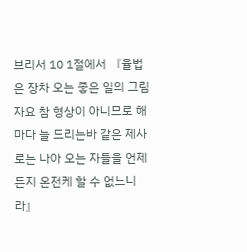브리서 10 1절에서 『율법은 장차 오는 좋은 일의 그림자요 참 형상이 아니므로 해마다 늘 드리는바 같은 제사로는 나아 오는 자들을 언제든지 온전케 할 수 없느니라』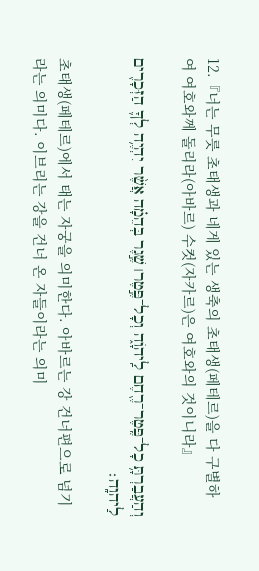12.『너는 무릇 초태생과 네게 있는 생축의 초태생(페테르)을 다 구별하여 여호와께 돌리라(아바르) 수컷(자카르)은 여호와의 것이니라』

וְהַעֲבַרְתָּ֥ כָל־פֶּֽטֶר־רֶ֖חֶם לַֽיהֹוָ֑ה וְכָל־פֶּ֣טֶר׀ שֶׁ֣גֶר בְּהֵמָ֗ה אֲשֶׁ֨ר יִהְיֶ֥ה לְךָ֛ הַזְּכָרִ֖ים לַיהוָֽה׃

초태생(페테르)에서 태는 자궁을 의미한다. 아바르는 강 건너편으로 넘기라는 의미다. 이브리는 강을 건너 온 자들이라는 의미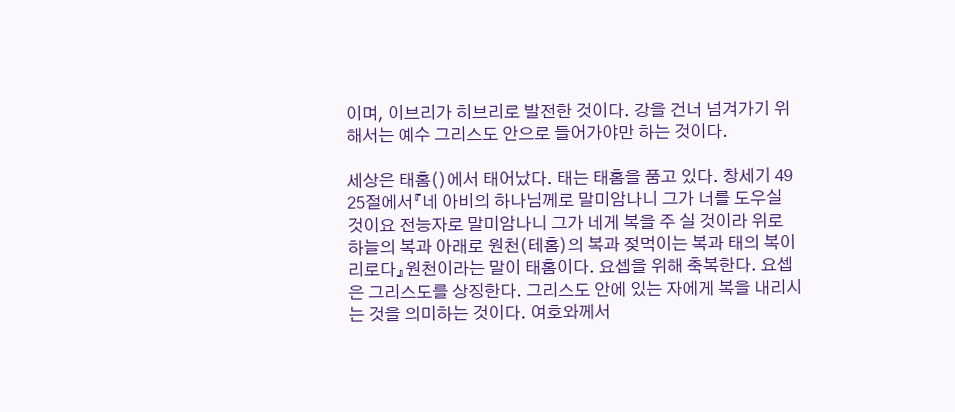이며, 이브리가 히브리로 발전한 것이다. 강을 건너 넘겨가기 위해서는 예수 그리스도 안으로 들어가야만 하는 것이다.

세상은 태홈()에서 태어났다. 태는 태홈을 품고 있다. 창세기 49 25절에서『네 아비의 하나님께로 말미암나니 그가 너를 도우실 것이요 전능자로 말미암나니 그가 네게 복을 주 실 것이라 위로 하늘의 복과 아래로 원천(테홈)의 복과 젖먹이는 복과 태의 복이리로다』원천이라는 말이 태홈이다. 요셉을 위해 축복한다. 요셉은 그리스도를 상징한다. 그리스도 안에 있는 자에게 복을 내리시는 것을 의미하는 것이다. 여호와께서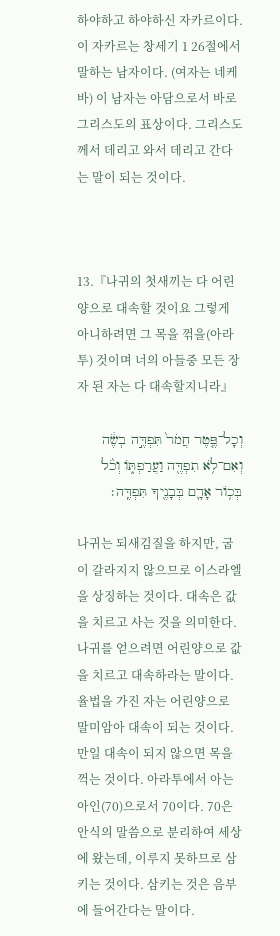하야하고 하야하신 자카르이다. 이 자카르는 창세기 1 26절에서 말하는 남자이다. (여자는 네케바) 이 남자는 아담으로서 바로 그리스도의 표상이다. 그리스도께서 데리고 와서 데리고 간다는 말이 되는 것이다.



13.『나귀의 첫새끼는 다 어린 양으로 대속할 것이요 그렇게 아니하려면 그 목을 꺾을(아라투) 것이며 너의 아들중 모든 장자 된 자는 다 대속할지니라』

וְכָל־פֶּ֤טֶר חֲמֹר֙ תִּפְדֶּ֣ה בְשֶׂ֔ה וְאִם־לֹ֥א תִפְדֶּ֖ה וַעֲרַפְתֹּ֑ו וְכֹ֨ל בְּכֹ֥ור אָדָ֛ם בְּבָנֶ֖יךָ תִּפְדֶּֽה׃

나귀는 되새김질을 하지만, 굽이 갈라지지 않으므로 이스라엘을 상징하는 것이다. 대속은 값을 치르고 사는 것을 의미한다. 나귀를 얻으려면 어린양으로 값을 치르고 대속하라는 말이다. 율법을 가진 자는 어린양으로 말미암아 대속이 되는 것이다. 만일 대속이 되지 않으면 목을 꺽는 것이다. 아라투에서 아는 아인(70)으로서 70이다. 70은 안식의 말씀으로 분리하여 세상에 왔는데, 이루지 못하므로 삼키는 것이다. 삼키는 것은 음부에 들어간다는 말이다.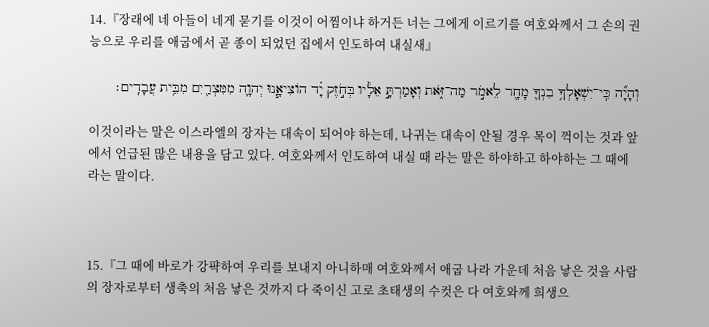14.『장래에 네 아들이 네게 묻기를 이것이 어찜이냐 하거든 너는 그에게 이르기를 여호와께서 그 손의 권능으로 우리를 애굽에서 곧 종이 되었던 집에서 인도하여 내실새』

וְהָיָ֞ה כִּֽי־יִשְׁאָלְךָ֥ בִנְךָ֛ מָחָ֖ר לֵאמֹ֣ר מַה־זֹּ֑את וְאָמַרְתָּ֣ אֵלָ֔יו בְּחֹ֣זֶק יָ֗ד הֹוצִיאָ֧נוּ יְהוָ֛ה מִמִּצְרַ֖יִם מִבֵּ֥ית עֲבָדִֽים׃

이것이라는 말은 이스라엘의 장자는 대속이 되어야 하는데, 나귀는 대속이 안될 경우 목이 꺽이는 것과 앞에서 언급된 많은 내용을 담고 있다. 여호와께서 인도하여 내실 때 라는 말은 하야하고 하야하는 그 때에 라는 말이다.



15.『그 때에 바로가 강퍅하여 우리를 보내지 아니하매 여호와께서 애굽 나라 가운데 처음 낳은 것을 사람의 장자로부터 생축의 처음 낳은 것까지 다 죽이신 고로 초태생의 수컷은 다 여호와께 희생으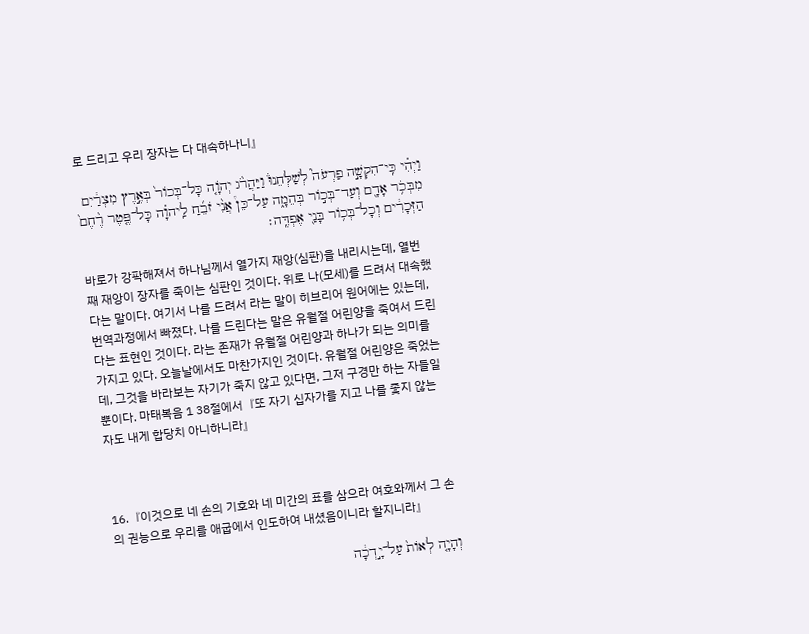로 드리고 우리 장자는 다 대속하나니』

וַיְהִ֗י כִּֽי־הִקְשָׁ֣ה פַרְעֹה֮ לְשַׁלְּחֵנוּ֒ וַיַּהֲרֹ֨ג יְהֹוָ֤ה כָּל־בְּכֹור֙ בְּאֶ֣רֶץ מִצְרַ֔יִם מִבְּכֹ֥ר אָדָ֖ם וְעַד־בְּכֹ֣ור בְּהֵמָ֑ה עַל־כֵּן֩ אֲנִ֨י זֹבֵ֜חַ לַֽיהוָ֗ה כָּל־פֶּ֤טֶר רֶ֨חֶם֙ הַזְּכָרִ֔ים וְכָל־בְּכֹ֥ור בָּנַ֖י אֶפְדֶּֽה׃

바로가 강팍해져서 하나님께서 열가지 재앙(심판)을 내리시는데, 열번째 재앙이 장자를 죽이는 심판인 것이다. 위로 나(모세)를 드려서 대속했다는 말이다. 여기서 나를 드려서 라는 말이 히브리어 원어에는 있는데, 번역과정에서 빠졌다. 나를 드린다는 말은 유월절 어린양을 죽여서 드린다는 표현인 것이다. 라는 존재가 유월절 어린양과 하나가 되는 의미를 가지고 있다. 오늘날에서도 마찬가지인 것이다. 유월절 어린양은 죽었는데, 그것을 바라보는 자기가 죽지 않고 있다면, 그저 구경만 하는 자들일 뿐이다. 마태복음 1 38절에서『또 자기 십자가를 지고 나를 좇지 않는 자도 내게 합당치 아니하니라』



16.『이것으로 네 손의 기호와 네 미간의 표를 삼으라 여호와께서 그 손의 권능으로 우리를 애굽에서 인도하여 내셨음이니라 할지니라』

וְהָיָ֤ה לְאֹות֙ עַל־יָ֣דְכָ֔ה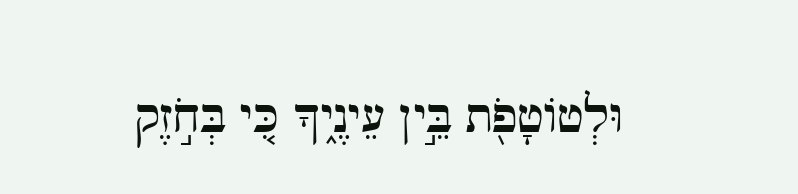וּלְטֹוטָפֹ֖ת בֵּ֣ין עֵינֶ֑יךָ כִּ֚י בְּחֹ֣זֶק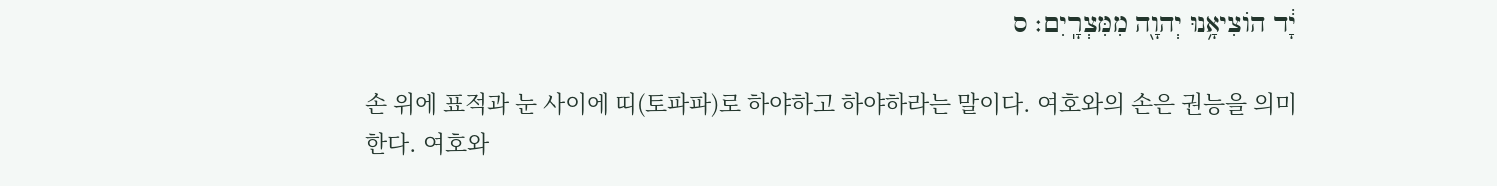יָ֔ד הֹוצִיאָ֥נוּ יְהוָ֖ה מִמִּצְרָֽיִם׃ ס

손 위에 표적과 눈 사이에 띠(토파파)로 하야하고 하야하라는 말이다. 여호와의 손은 권능을 의미한다. 여호와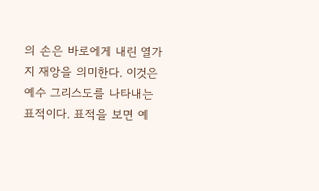의 손은 바로에게 내린 열가지 재앙을 의미한다. 이것은 예수 그리스도를 나타내는 표적이다. 표적을 보면 예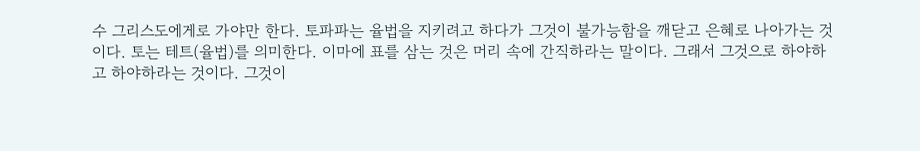수 그리스도에게로 가야만 한다. 토파파는 율법을 지키려고 하다가 그것이 불가능함을 깨닫고 은혜로 나아가는 것이다. 토는 테트(율법)를 의미한다. 이마에 표를 삼는 것은 머리 속에 간직하라는 말이다. 그래서 그것으로 하야하고 하야하라는 것이다. 그것이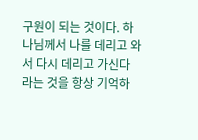구원이 되는 것이다. 하나님께서 나를 데리고 와서 다시 데리고 가신다 라는 것을 항상 기억하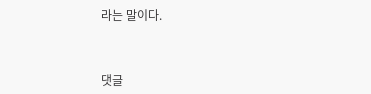라는 말이다.



댓글